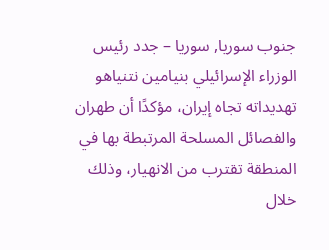جنوب سوريا, سوريا – جدد رئيس الوزراء الإسرائيلي بنيامين نتنياهو تهديداته تجاه إيران، مؤكدًا أن طهران والفصائل المسلحة المرتبطة بها في المنطقة تقترب من الانهيار، وذلك خلال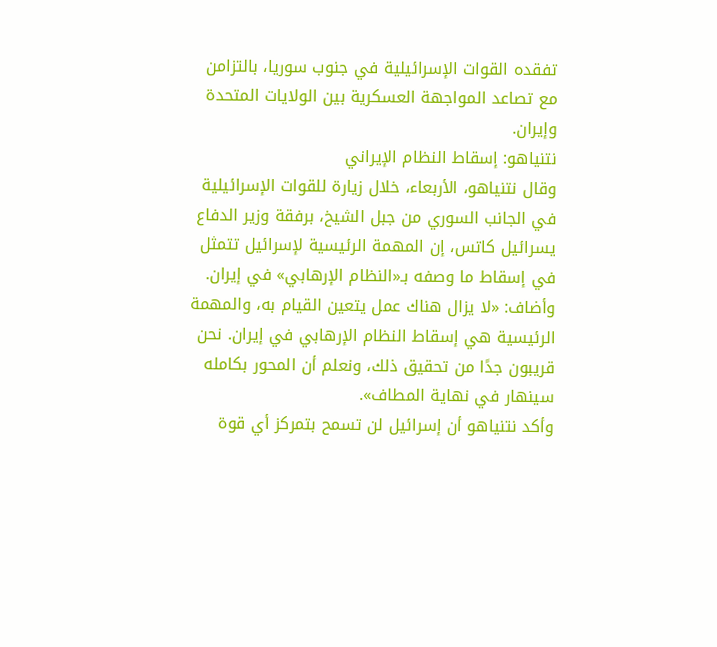تفقده القوات الإسرائيلية في جنوب سوريا، بالتزامن مع تصاعد المواجهة العسكرية بين الولايات المتحدة وإيران.
نتنياهو: إسقاط النظام الإيراني
وقال نتنياهو، الأربعاء، خلال زيارة للقوات الإسرائيلية في الجانب السوري من جبل الشيخ، برفقة وزير الدفاع يسرائيل كاتس، إن المهمة الرئيسية لإسرائيل تتمثل في إسقاط ما وصفه بـ«النظام الإرهابي» في إيران.
وأضاف: «لا يزال هناك عمل يتعين القيام به، والمهمة الرئيسية هي إسقاط النظام الإرهابي في إيران. نحن قريبون جدًا من تحقيق ذلك، ونعلم أن المحور بكامله سينهار في نهاية المطاف».
وأكد نتنياهو أن إسرائيل لن تسمح بتمركز أي قوة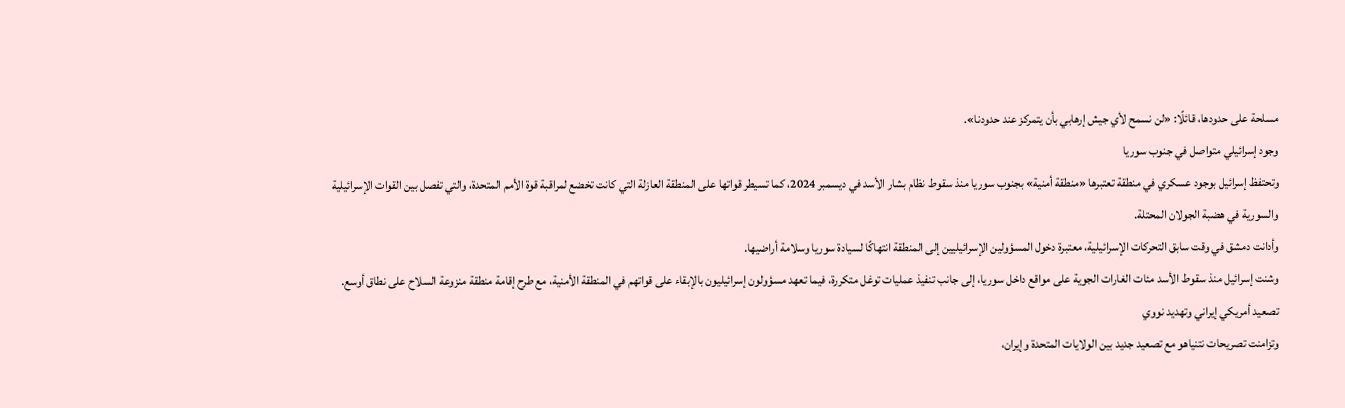مسلحة على حدودها، قائلًا: «لن نسمح لأي جيش إرهابي بأن يتمركز عند حدودنا».
وجود إسرائيلي متواصل في جنوب سوريا
وتحتفظ إسرائيل بوجود عسكري في منطقة تعتبرها «منطقة أمنية» بجنوب سوريا منذ سقوط نظام بشار الأسد في ديسمبر 2024، كما تسيطر قواتها على المنطقة العازلة التي كانت تخضع لمراقبة قوة الأمم المتحدة، والتي تفصل بين القوات الإسرائيلية والسورية في هضبة الجولان المحتلة.
وأدانت دمشق في وقت سابق التحركات الإسرائيلية، معتبرة دخول المسؤولين الإسرائيليين إلى المنطقة انتهاكًا لسيادة سوريا وسلامة أراضيها.
وشنت إسرائيل منذ سقوط الأسد مئات الغارات الجوية على مواقع داخل سوريا، إلى جانب تنفيذ عمليات توغل متكررة، فيما تعهد مسؤولون إسرائيليون بالإبقاء على قواتهم في المنطقة الأمنية، مع طرح إقامة منطقة منزوعة السلاح على نطاق أوسع.
تصعيد أمريكي إيراني وتهديد نووي
وتزامنت تصريحات نتنياهو مع تصعيد جديد بين الولايات المتحدة وإيران،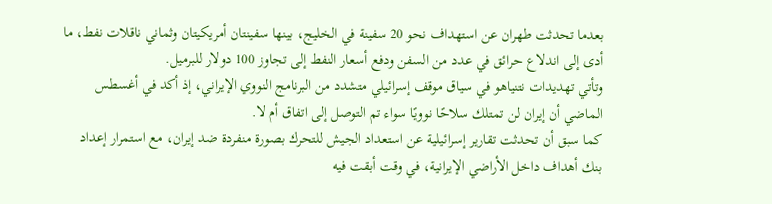بعدما تحدثت طهران عن استهداف نحو 20 سفينة في الخليج، بينها سفينتان أمريكيتان وثماني ناقلات نفط، ما أدى إلى اندلاع حرائق في عدد من السفن ودفع أسعار النفط إلى تجاوز 100 دولار للبرميل.
وتأتي تهديدات نتنياهو في سياق موقف إسرائيلي متشدد من البرنامج النووي الإيراني، إذ أكد في أغسطس الماضي أن إيران لن تمتلك سلاحًا نوويًا سواء تم التوصل إلى اتفاق أم لا.
كما سبق أن تحدثت تقارير إسرائيلية عن استعداد الجيش للتحرك بصورة منفردة ضد إيران، مع استمرار إعداد بنك أهداف داخل الأراضي الإيرانية، في وقت أبقت فيه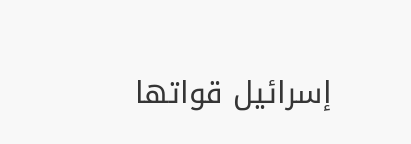إسرائيل قواتها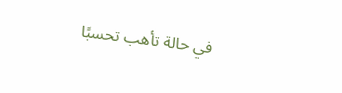في حالة تأهب تحسبًا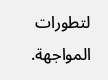لتطورات المواجهة.